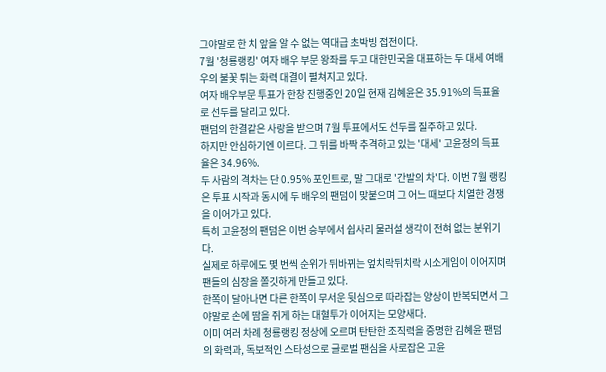그야말로 한 치 앞을 알 수 없는 역대급 초박빙 접전이다.
7월 '청룡랭킹' 여자 배우 부문 왕좌를 두고 대한민국을 대표하는 두 대세 여배우의 불꽃 튀는 화력 대결이 펼쳐지고 있다.
여자 배우부문 투표가 한창 진행중인 20일 현재 김혜윤은 35.91%의 득표율로 선두를 달리고 있다.
팬덤의 한결같은 사랑을 받으며 7월 투표에서도 선두를 질주하고 있다.
하지만 안심하기엔 이르다. 그 뒤를 바짝 추격하고 있는 '대세' 고윤정의 득표율은 34.96%.
두 사람의 격차는 단 0.95% 포인트로, 말 그대로 '간발의 차'다. 이번 7월 랭킹은 투표 시작과 동시에 두 배우의 팬덤이 맞붙으며 그 어느 때보다 치열한 경쟁을 이어가고 있다.
특히 고윤정의 팬덤은 이번 승부에서 쉽사리 물러설 생각이 전혀 없는 분위기다.
실제로 하루에도 몇 번씩 순위가 뒤바뀌는 엎치락뒤치락 시소게임이 이어지며 팬들의 심장을 쫄깃하게 만들고 있다.
한쪽이 달아나면 다른 한쪽이 무서운 뒷심으로 따라잡는 양상이 반복되면서 그야말로 손에 땀을 쥐게 하는 대혈투가 이어지는 모양새다.
이미 여러 차례 청룡랭킹 정상에 오르며 탄탄한 조직력을 증명한 김혜윤 팬덤의 화력과, 독보적인 스타성으로 글로벌 팬심을 사로잡은 고윤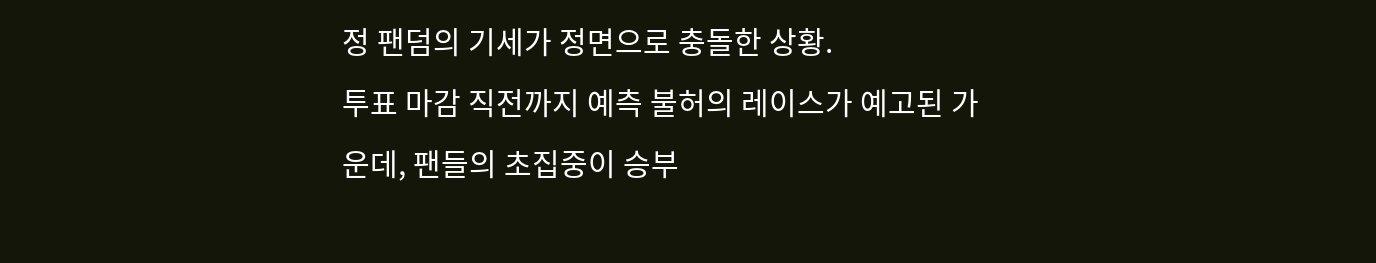정 팬덤의 기세가 정면으로 충돌한 상황.
투표 마감 직전까지 예측 불허의 레이스가 예고된 가운데, 팬들의 초집중이 승부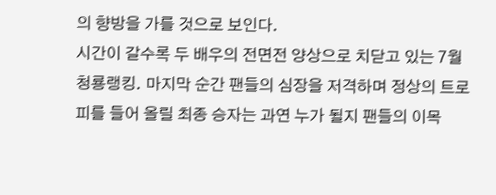의 향방을 가를 것으로 보인다.
시간이 갈수록 두 배우의 전면전 양상으로 치닫고 있는 7월 청룡랭킹. 마지막 순간 팬들의 심장을 저격하며 정상의 트로피를 들어 올릴 최종 승자는 과연 누가 될지 팬들의 이목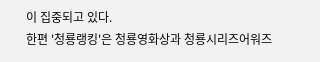이 집중되고 있다.
한편 '청룡랭킹'은 청룡영화상과 청룡시리즈어워즈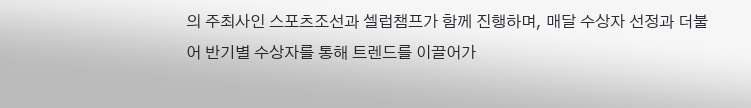의 주최사인 스포츠조선과 셀럽챔프가 함께 진행하며, 매달 수상자 선정과 더불어 반기별 수상자를 통해 트렌드를 이끌어가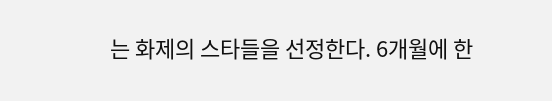는 화제의 스타들을 선정한다. 6개월에 한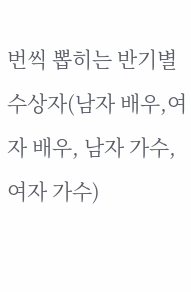번씩 뽑히는 반기별 수상자(남자 배우,여자 배우, 남자 가수, 여자 가수)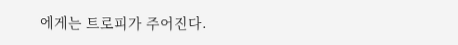에게는 트로피가 주어진다.